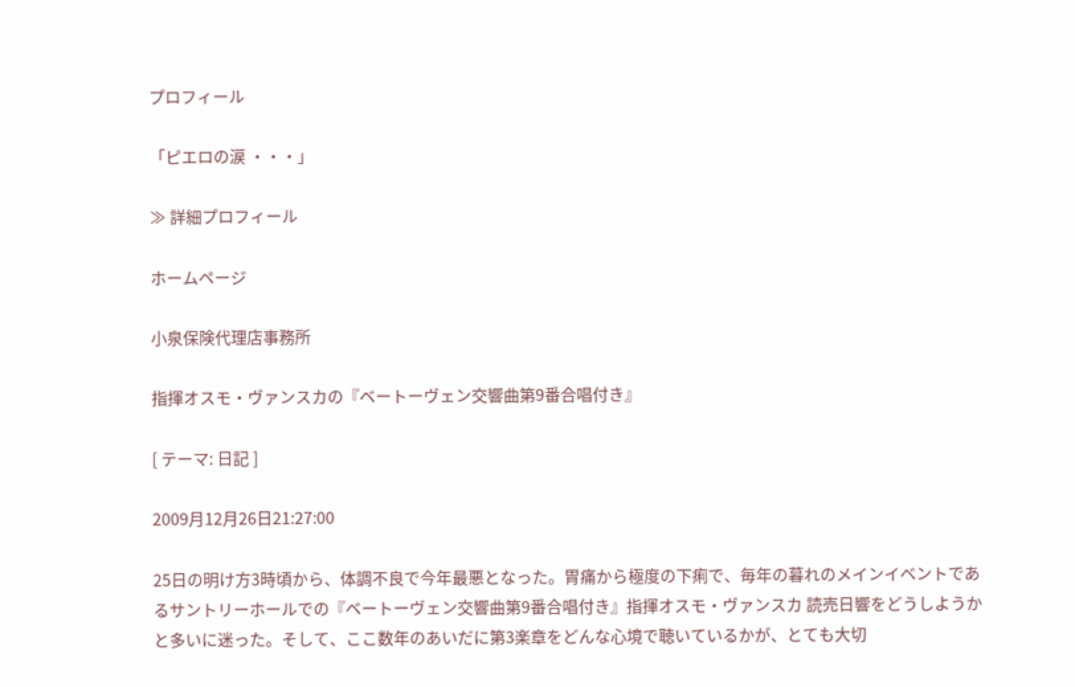プロフィール

「ピエロの涙 ・・・」

≫ 詳細プロフィール

ホームページ

小泉保険代理店事務所

指揮オスモ・ヴァンスカの『ベートーヴェン交響曲第9番合唱付き』

[ テーマ: 日記 ]

2009月12月26日21:27:00

25日の明け方3時頃から、体調不良で今年最悪となった。胃痛から極度の下痢で、毎年の暮れのメインイベントであるサントリーホールでの『ベートーヴェン交響曲第9番合唱付き』指揮オスモ・ヴァンスカ 読売日響をどうしようかと多いに迷った。そして、ここ数年のあいだに第3楽章をどんな心境で聴いているかが、とても大切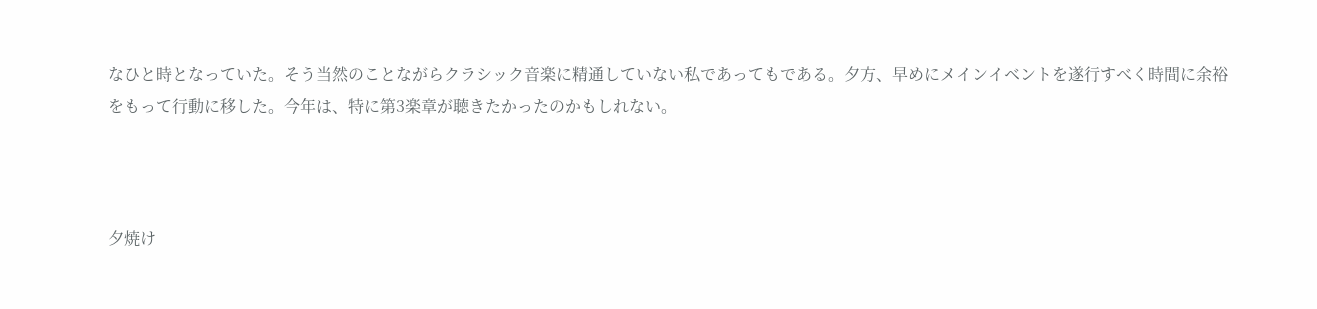なひと時となっていた。そう当然のことながらクラシック音楽に精通していない私であってもである。夕方、早めにメインイベントを遂行すべく時間に余裕をもって行動に移した。今年は、特に第3楽章が聴きたかったのかもしれない。



夕焼け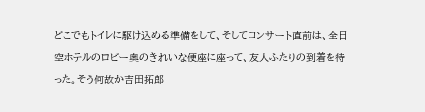どこでもトイレに駆け込める準備をして、そしてコンサート直前は、全日空ホテルのロビー奥のきれいな便座に座って、友人ふたりの到着を待った。そう何故か吉田拓郎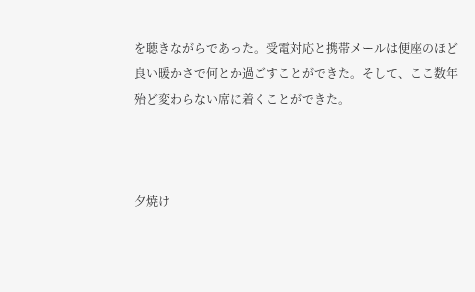を聴きながらであった。受電対応と携帯メールは便座のほど良い暖かさで何とか過ごすことができた。そして、ここ数年殆ど変わらない席に着くことができた。



夕焼け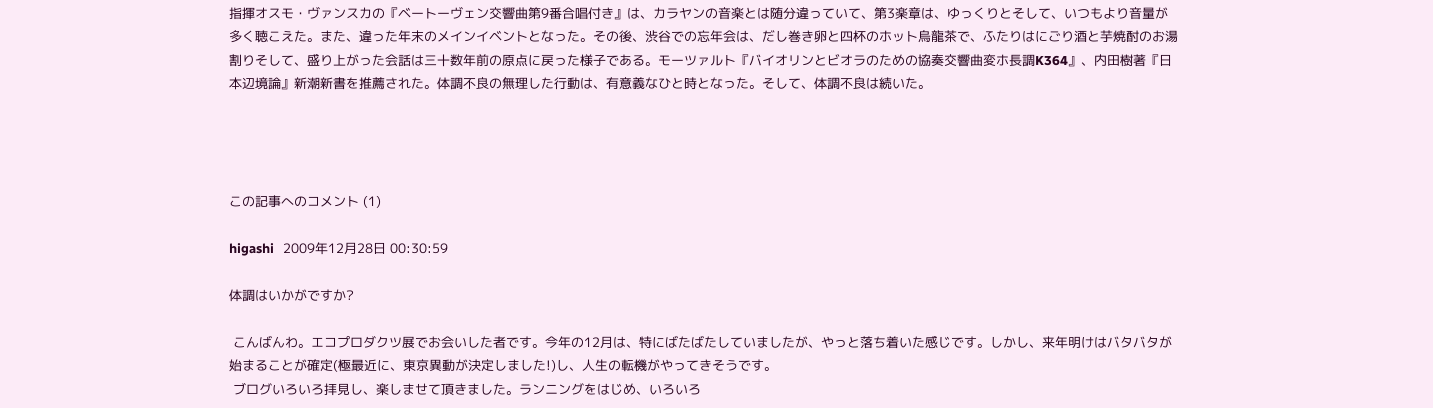指揮オスモ・ヴァンスカの『ベートーヴェン交響曲第9番合唱付き』は、カラヤンの音楽とは随分違っていて、第3楽章は、ゆっくりとそして、いつもより音量が多く聴こえた。また、違った年末のメインイベントとなった。その後、渋谷での忘年会は、だし巻き卵と四杯のホット烏龍茶で、ふたりはにごり酒と芋焼酎のお湯割りそして、盛り上がった会話は三十数年前の原点に戻った様子である。モーツァルト『バイオリンとビオラのための協奏交響曲変ホ長調K364』、内田樹著『日本辺境論』新潮新書を推薦された。体調不良の無理した行動は、有意義なひと時となった。そして、体調不良は続いた。




この記事へのコメント (1)

higashi   2009年12月28日 00:30:59

体調はいかがですか?

 こんばんわ。エコプロダクツ展でお会いした者です。今年の12月は、特にばたばたしていましたが、やっと落ち着いた感じです。しかし、来年明けはバタバタが始まることが確定(極最近に、東京異動が決定しました!)し、人生の転機がやってきそうです。
 ブログいろいろ拝見し、楽しませて頂きました。ランニングをはじめ、いろいろ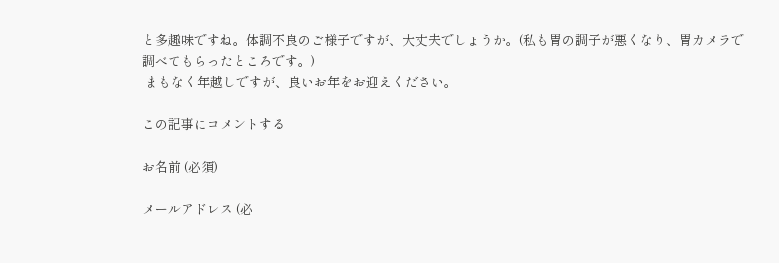と多趣味ですね。体調不良のご様子ですが、大丈夫でしょうか。(私も胃の調子が悪くなり、胃カメラで調べてもらったところです。)
 まもなく年越しですが、良いお年をお迎えください。

この記事にコメントする

お名前 (必須)

メールアドレス (必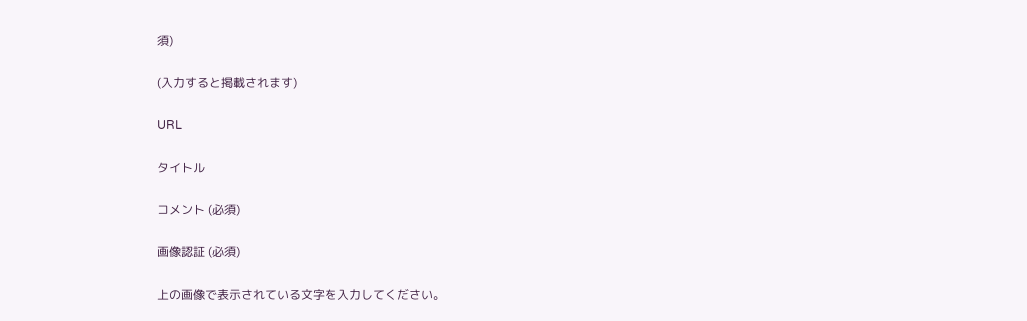須)

(入力すると掲載されます)

URL

タイトル

コメント (必須)

画像認証 (必須)

上の画像で表示されている文字を入力してください。